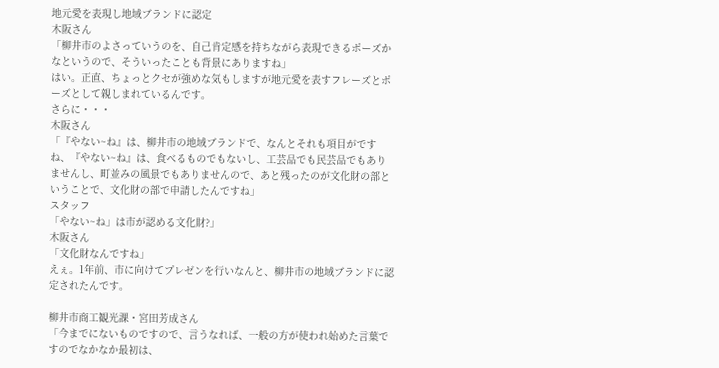地元愛を表現し地域ブランドに認定
木阪さん
「柳井市のよさっていうのを、自己肯定感を持ちながら表現できるポーズかなというので、そういったことも背景にありますね」
はい。正直、ちょっとクセが強めな気もしますが地元愛を表すフレーズとポーズとして親しまれているんです。
さらに・・・
木阪さん
「『やない~ね』は、柳井市の地域ブランドで、なんとそれも項目がですね、『やない~ね』は、食べるものでもないし、工芸品でも民芸品でもありませんし、町並みの風景でもありませんので、あと残ったのが文化財の部ということで、文化財の部で申請したんですね」
スタッフ
「やない~ね」は市が認める文化財?」
木阪さん
「文化財なんですね」
えぇ。1年前、市に向けてプレゼンを行いなんと、柳井市の地域ブランドに認定されたんです。

柳井市商工観光課・宮田芳成さん
「今までにないものですので、言うなれば、一般の方が使われ始めた言葉ですのでなかなか最初は、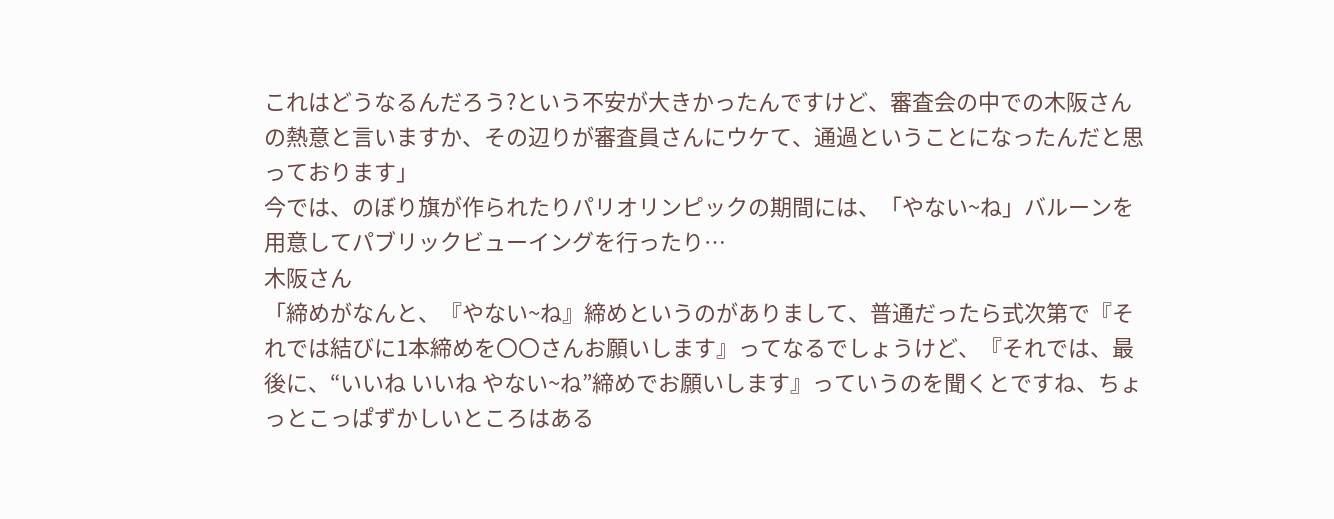これはどうなるんだろう?という不安が大きかったんですけど、審査会の中での木阪さんの熱意と言いますか、その辺りが審査員さんにウケて、通過ということになったんだと思っております」
今では、のぼり旗が作られたりパリオリンピックの期間には、「やない~ね」バルーンを用意してパブリックビューイングを行ったり…
木阪さん
「締めがなんと、『やない~ね』締めというのがありまして、普通だったら式次第で『それでは結びに1本締めを〇〇さんお願いします』ってなるでしょうけど、『それでは、最後に、“いいね いいね やない~ね”締めでお願いします』っていうのを聞くとですね、ちょっとこっぱずかしいところはある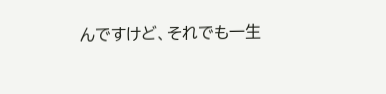んですけど、それでも一生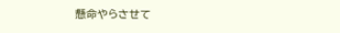懸命やらさせて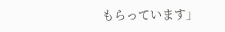もらっています」